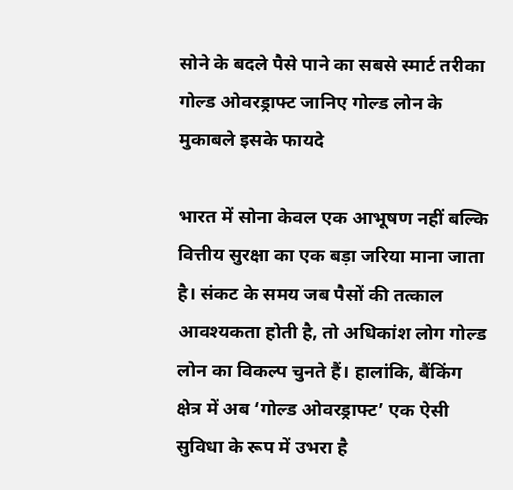सोने के बदले पैसे पाने का सबसे स्मार्ट तरीका गोल्ड ओवरड्राफ्ट जानिए गोल्ड लोन के मुकाबले इसके फायदे

भारत में सोना केवल एक आभूषण नहीं बल्कि वित्तीय सुरक्षा का एक बड़ा जरिया माना जाता है। संकट के समय जब पैसों की तत्काल आवश्यकता होती है, तो अधिकांश लोग गोल्ड लोन का विकल्प चुनते हैं। हालांकि, बैंकिंग क्षेत्र में अब ‘गोल्ड ओवरड्राफ्ट’ एक ऐसी सुविधा के रूप में उभरा है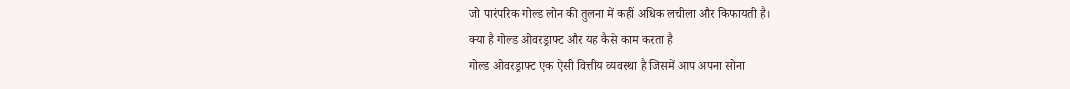जो पारंपरिक गोल्ड लोन की तुलना में कहीं अधिक लचीला और किफायती है।
क्या है गोल्ड ओवरड्राफ्ट और यह कैसे काम करता है
गोल्ड ओवरड्राफ्ट एक ऐसी वित्तीय व्यवस्था है जिसमें आप अपना सोना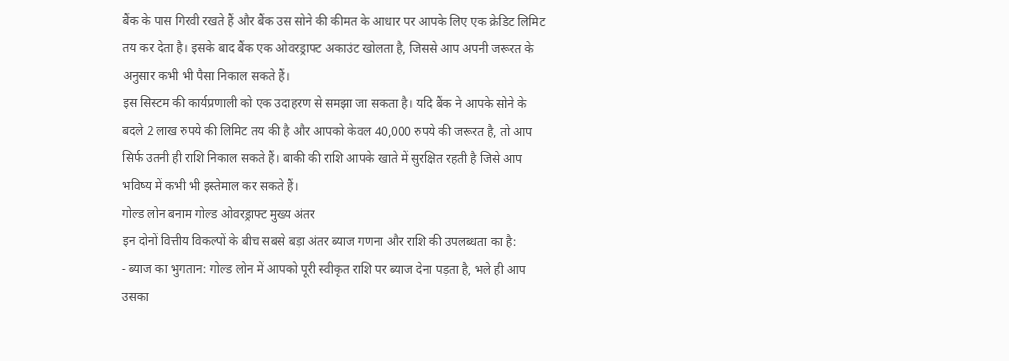बैंक के पास गिरवी रखते हैं और बैंक उस सोने की कीमत के आधार पर आपके लिए एक क्रेडिट लिमिट तय कर देता है। इसके बाद बैंक एक ओवरड्राफ्ट अकाउंट खोलता है, जिससे आप अपनी जरूरत के अनुसार कभी भी पैसा निकाल सकते हैं।
इस सिस्टम की कार्यप्रणाली को एक उदाहरण से समझा जा सकता है। यदि बैंक ने आपके सोने के बदले 2 लाख रुपये की लिमिट तय की है और आपको केवल 40,000 रुपये की जरूरत है, तो आप सिर्फ उतनी ही राशि निकाल सकते हैं। बाकी की राशि आपके खाते में सुरक्षित रहती है जिसे आप भविष्य में कभी भी इस्तेमाल कर सकते हैं।
गोल्ड लोन बनाम गोल्ड ओवरड्राफ्ट मुख्य अंतर
इन दोनों वित्तीय विकल्पों के बीच सबसे बड़ा अंतर ब्याज गणना और राशि की उपलब्धता का है:
- ब्याज का भुगतान: गोल्ड लोन में आपको पूरी स्वीकृत राशि पर ब्याज देना पड़ता है, भले ही आप उसका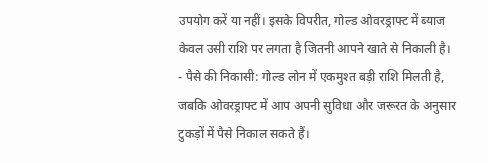उपयोग करें या नहीं। इसके विपरीत, गोल्ड ओवरड्राफ्ट में ब्याज केवल उसी राशि पर लगता है जितनी आपने खाते से निकाली है।
- पैसे की निकासी: गोल्ड लोन में एकमुश्त बड़ी राशि मिलती है, जबकि ओवरड्राफ्ट में आप अपनी सुविधा और जरूरत के अनुसार टुकड़ों में पैसे निकाल सकते हैं।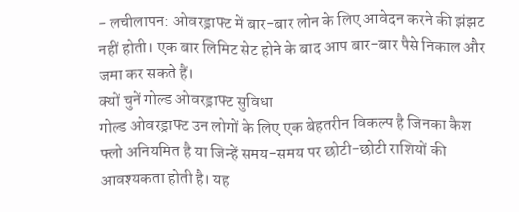- लचीलापन: ओवरड्राफ्ट में बार-बार लोन के लिए आवेदन करने की झंझट नहीं होती। एक बार लिमिट सेट होने के बाद आप बार-बार पैसे निकाल और जमा कर सकते हैं।
क्यों चुनें गोल्ड ओवरड्राफ्ट सुविधा
गोल्ड ओवरड्राफ्ट उन लोगों के लिए एक बेहतरीन विकल्प है जिनका कैश फ्लो अनियमित है या जिन्हें समय-समय पर छोटी-छोटी राशियों की आवश्यकता होती है। यह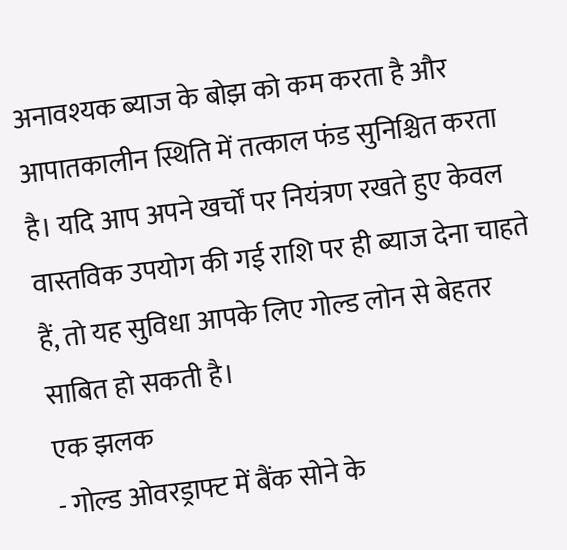अनावश्यक ब्याज के बोझ को कम करता है और आपातकालीन स्थिति में तत्काल फंड सुनिश्चित करता है। यदि आप अपने खर्चों पर नियंत्रण रखते हुए केवल वास्तविक उपयोग की गई राशि पर ही ब्याज देना चाहते हैं, तो यह सुविधा आपके लिए गोल्ड लोन से बेहतर साबित हो सकती है।
एक झलक
- गोल्ड ओवरड्राफ्ट में बैंक सोने के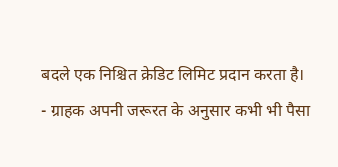बदले एक निश्चित क्रेडिट लिमिट प्रदान करता है।
- ग्राहक अपनी जरूरत के अनुसार कभी भी पैसा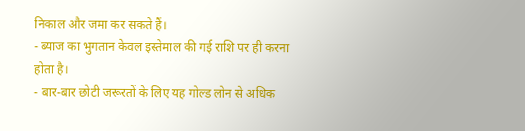निकाल और जमा कर सकते हैं।
- ब्याज का भुगतान केवल इस्तेमाल की गई राशि पर ही करना होता है।
- बार-बार छोटी जरूरतों के लिए यह गोल्ड लोन से अधिक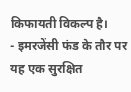किफायती विकल्प है।
- इमरजेंसी फंड के तौर पर यह एक सुरक्षित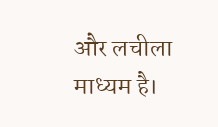और लचीला माध्यम है।